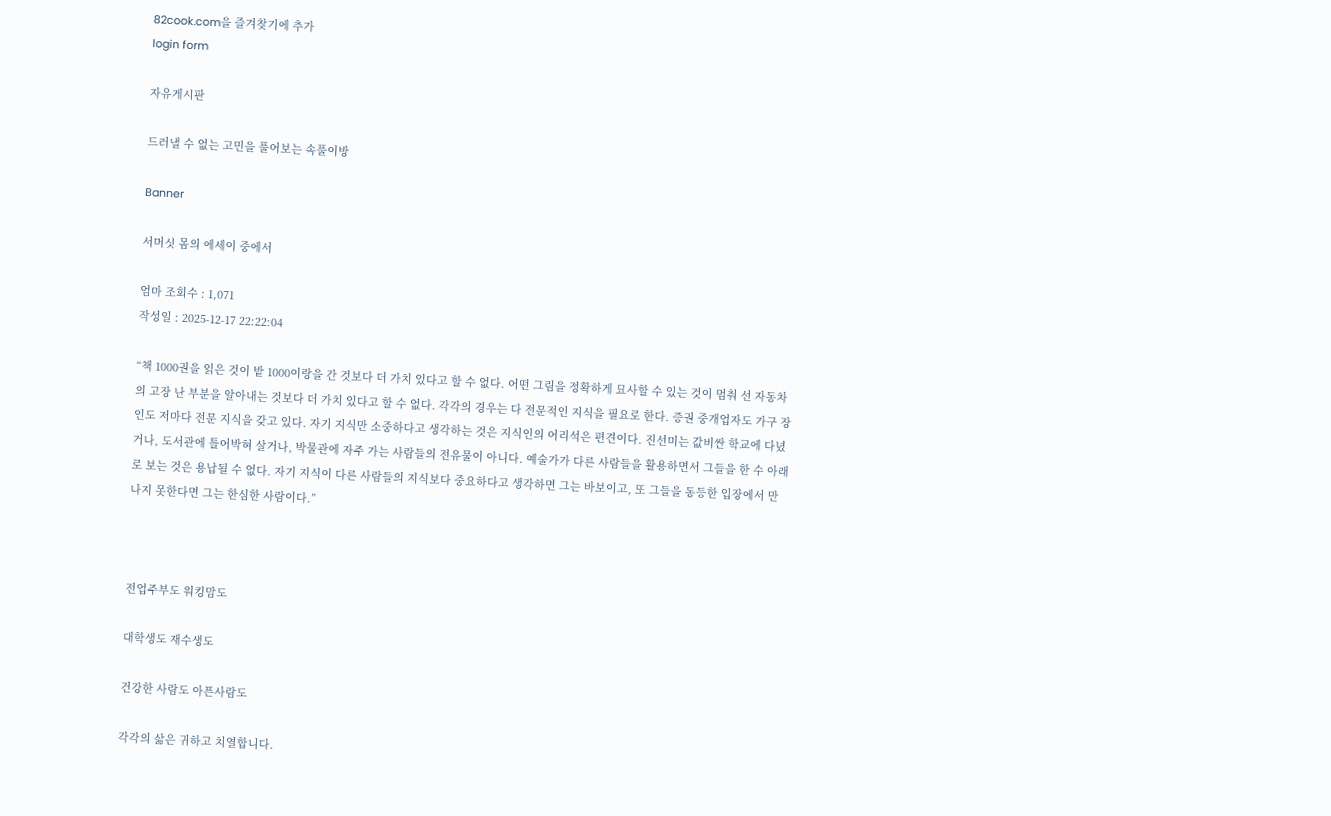82cook.com을 즐겨찾기에 추가
login form

자유게시판

드러낼 수 없는 고민을 풀어보는 속풀이방

Banner

서머싯 몸의 에세이 중에서

엄마 조회수 : 1,071
작성일 : 2025-12-17 22:22:04

“책 1000권을 읽은 것이 밭 1000이랑을 간 것보다 더 가치 있다고 할 수 없다. 어떤 그림을 정확하게 묘사할 수 있는 것이 멈춰 선 자동차의 고장 난 부분을 알아내는 것보다 더 가치 있다고 할 수 없다. 각각의 경우는 다 전문적인 지식을 필요로 한다. 증권 중개업자도 가구 장인도 저마다 전문 지식을 갖고 있다. 자기 지식만 소중하다고 생각하는 것은 지식인의 어리석은 편견이다. 진선미는 값비싼 학교에 다녔거나, 도서관에 틀어박혀 살거나, 박물관에 자주 가는 사람들의 전유물이 아니다. 예술가가 다른 사람들을 활용하면서 그들을 한 수 아래로 보는 것은 용납될 수 없다. 자기 지식이 다른 사람들의 지식보다 중요하다고 생각하면 그는 바보이고, 또 그들을 동등한 입장에서 만나지 못한다면 그는 한심한 사람이다.”



전업주부도 워킹맘도

대학생도 재수생도

건강한 사람도 아픈사람도

각각의 삶은 귀하고 치열합니다.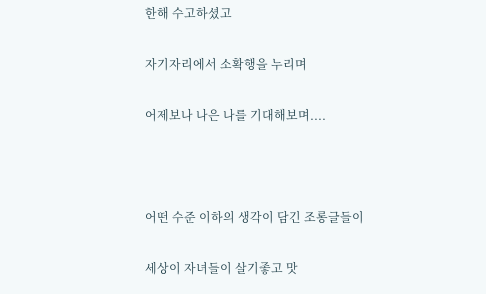한해 수고하셨고

자기자리에서 소확행을 누리며

어제보나 나은 나를 기대해보며....



어떤 수준 이하의 생각이 담긴 조롱글들이

세상이 자녀들이 살기좋고 맛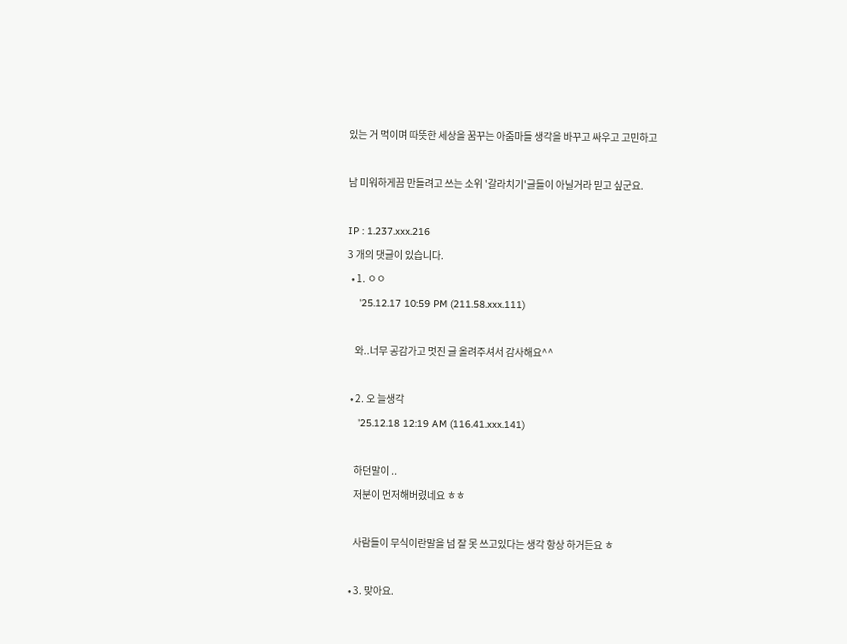있는 거 먹이며 따뜻한 세상을 꿈꾸는 아줌마들 생각을 바꾸고 싸우고 고민하고

남 미워하게끔 만들려고 쓰는 소위 '갈라치기'글들이 아닐거라 믿고 싶군요.

IP : 1.237.xxx.216
3 개의 댓글이 있습니다.
  • 1. ㅇㅇ
    '25.12.17 10:59 PM (211.58.xxx.111)

    와..너무 공감가고 멋진 글 올려주셔서 감사해요^^

  • 2. 오 늘생각
    '25.12.18 12:19 AM (116.41.xxx.141)

    하던말이 ..
    저분이 먼저해버렸네요 ㅎㅎ

    사람들이 무식이란말을 넘 잘 못 쓰고있다는 생각 항상 하거든요 ㅎ

  • 3. 맞아요.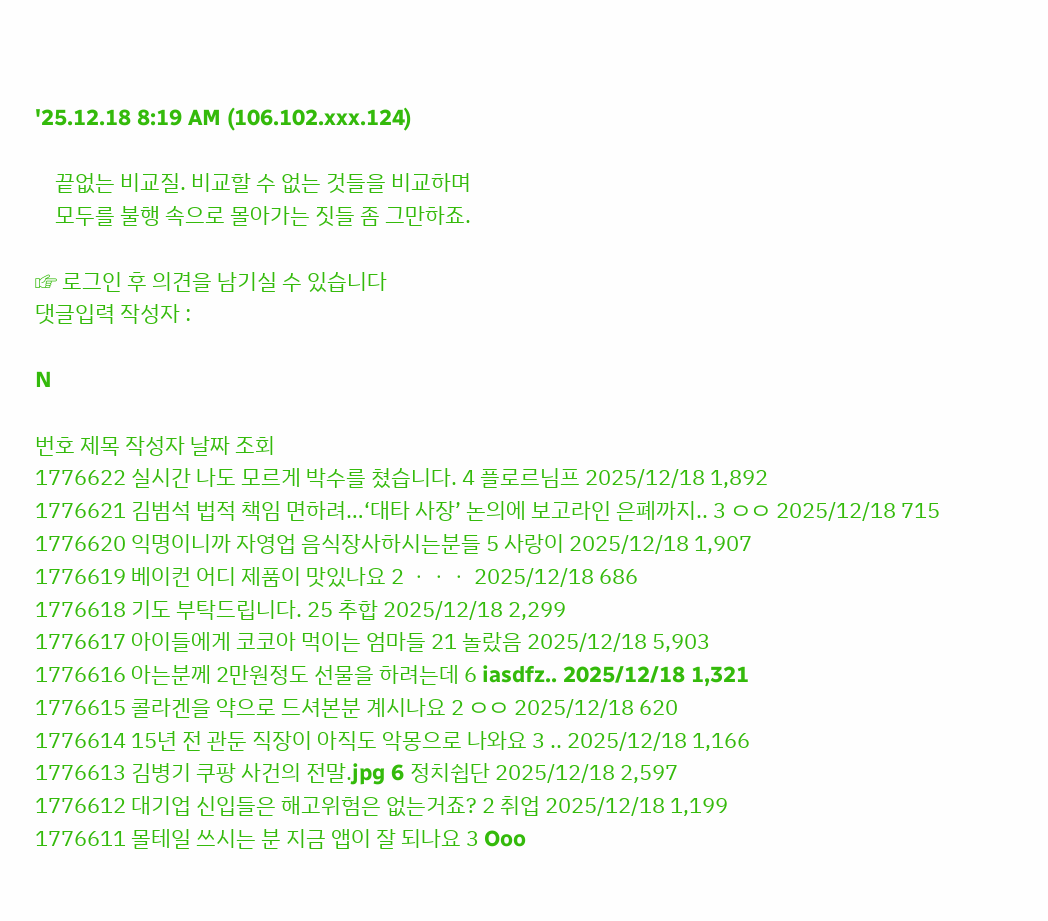'25.12.18 8:19 AM (106.102.xxx.124)

    끝없는 비교질. 비교할 수 없는 것들을 비교하며
    모두를 불행 속으로 몰아가는 짓들 좀 그만하죠.

☞ 로그인 후 의견을 남기실 수 있습니다
댓글입력 작성자 :

N

번호 제목 작성자 날짜 조회
1776622 실시간 나도 모르게 박수를 쳤습니다. 4 플로르님프 2025/12/18 1,892
1776621 김범석 법적 책임 면하려…‘대타 사장’ 논의에 보고라인 은폐까지.. 3 ㅇㅇ 2025/12/18 715
1776620 익명이니까 자영업 음식장사하시는분들 5 사랑이 2025/12/18 1,907
1776619 베이컨 어디 제품이 맛있나요 2 ㆍㆍㆍ 2025/12/18 686
1776618 기도 부탁드립니다. 25 추합 2025/12/18 2,299
1776617 아이들에게 코코아 먹이는 엄마들 21 놀랐음 2025/12/18 5,903
1776616 아는분께 2만원정도 선물을 하려는데 6 iasdfz.. 2025/12/18 1,321
1776615 콜라겐을 약으로 드셔본분 계시나요 2 ㅇㅇ 2025/12/18 620
1776614 15년 전 관둔 직장이 아직도 악몽으로 나와요 3 .. 2025/12/18 1,166
1776613 김병기 쿠팡 사건의 전말.jpg 6 정치쉽단 2025/12/18 2,597
1776612 대기업 신입들은 해고위험은 없는거죠? 2 취업 2025/12/18 1,199
1776611 몰테일 쓰시는 분 지금 앱이 잘 되나요 3 Ooo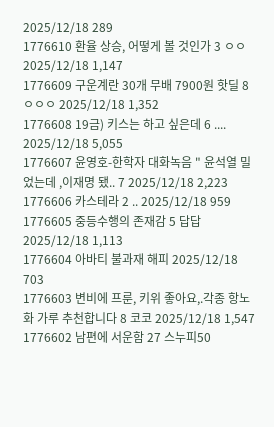2025/12/18 289
1776610 환율 상승, 어떻게 볼 것인가 3 ㅇㅇ 2025/12/18 1,147
1776609 구운계란 30개 무배 7900원 핫딜 8 ㅇㅇㅇ 2025/12/18 1,352
1776608 19금) 키스는 하고 싶은데 6 .... 2025/12/18 5,055
1776607 윤영호-한학자 대화녹음 " 윤석열 밀었는데 ,이재명 됐.. 7 2025/12/18 2,223
1776606 카스테라 2 .. 2025/12/18 959
1776605 중등수행의 존재감 5 답답 2025/12/18 1,113
1776604 아바티 불과재 해피 2025/12/18 703
1776603 변비에 프룬, 키위 좋아요,.각종 항노화 가루 추천합니다 8 코코 2025/12/18 1,547
1776602 남편에 서운함 27 스누피50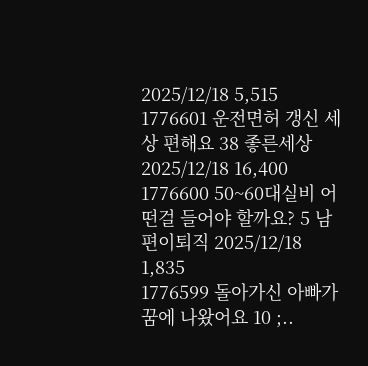2025/12/18 5,515
1776601 운전면허 갱신 세상 편해요 38 좋른세상 2025/12/18 16,400
1776600 50~60대실비 어떤걸 들어야 할까요? 5 남편이퇴직 2025/12/18 1,835
1776599 돌아가신 아빠가 꿈에 나왔어요 10 ;..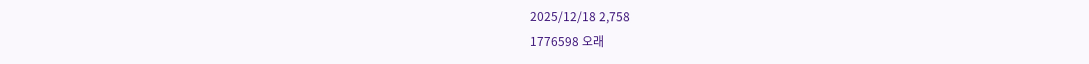2025/12/18 2,758
1776598 오래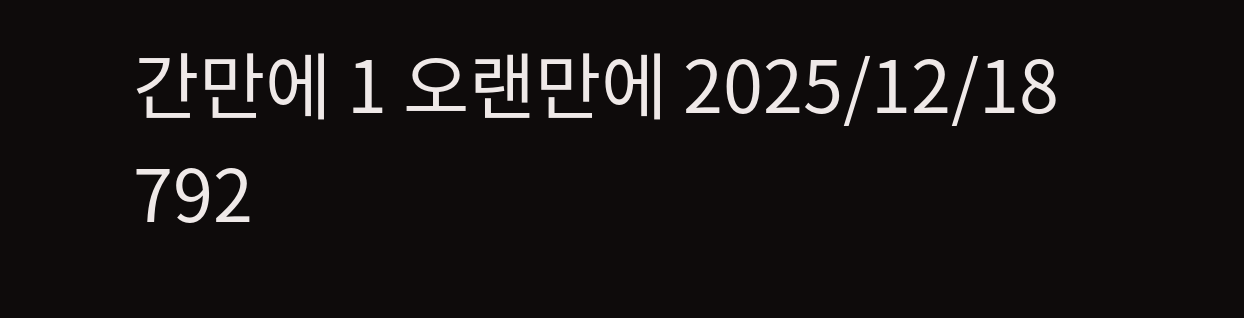간만에 1 오랜만에 2025/12/18 792